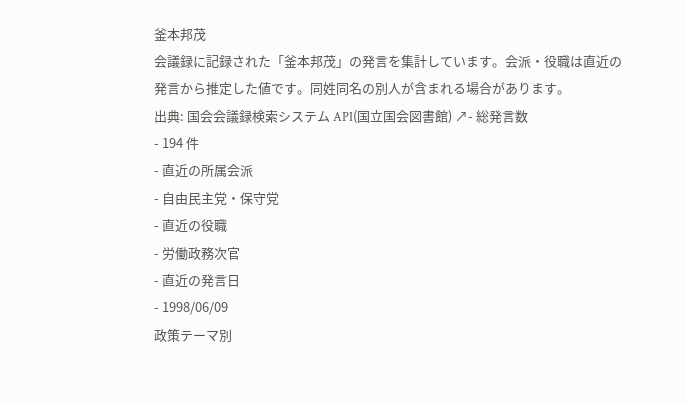釜本邦茂
会議録に記録された「釜本邦茂」の発言を集計しています。会派・役職は直近の発言から推定した値です。同姓同名の別人が含まれる場合があります。
出典: 国会会議録検索システム API(国立国会図書館) ↗- 総発言数
- 194 件
- 直近の所属会派
- 自由民主党・保守党
- 直近の役職
- 労働政務次官
- 直近の発言日
- 1998/06/09
政策テーマ別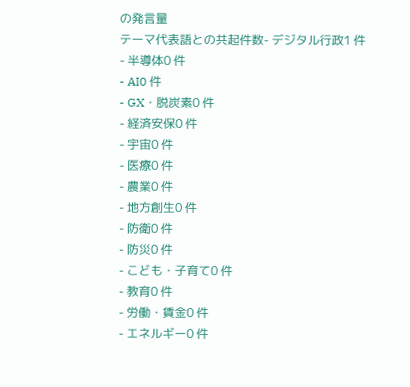の発言量
テーマ代表語との共起件数- デジタル行政1 件
- 半導体0 件
- AI0 件
- GX・脱炭素0 件
- 経済安保0 件
- 宇宙0 件
- 医療0 件
- 農業0 件
- 地方創生0 件
- 防衛0 件
- 防災0 件
- こども・子育て0 件
- 教育0 件
- 労働・賃金0 件
- エネルギー0 件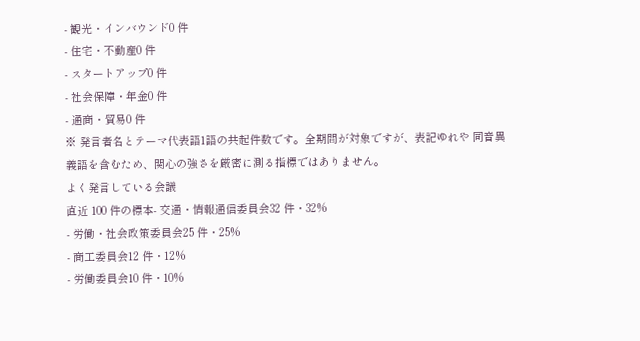- 観光・インバウンド0 件
- 住宅・不動産0 件
- スタートアップ0 件
- 社会保障・年金0 件
- 通商・貿易0 件
※ 発言者名とテーマ代表語1語の共起件数です。全期間が対象ですが、表記ゆれや 同音異義語を含むため、関心の強さを厳密に測る指標ではありません。
よく発言している会議
直近 100 件の標本- 交通・情報通信委員会32 件・32%
- 労働・社会政策委員会25 件・25%
- 商工委員会12 件・12%
- 労働委員会10 件・10%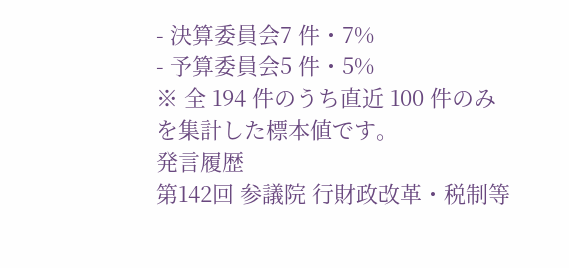- 決算委員会7 件・7%
- 予算委員会5 件・5%
※ 全 194 件のうち直近 100 件のみを集計した標本値です。
発言履歴
第142回 参議院 行財政改革・税制等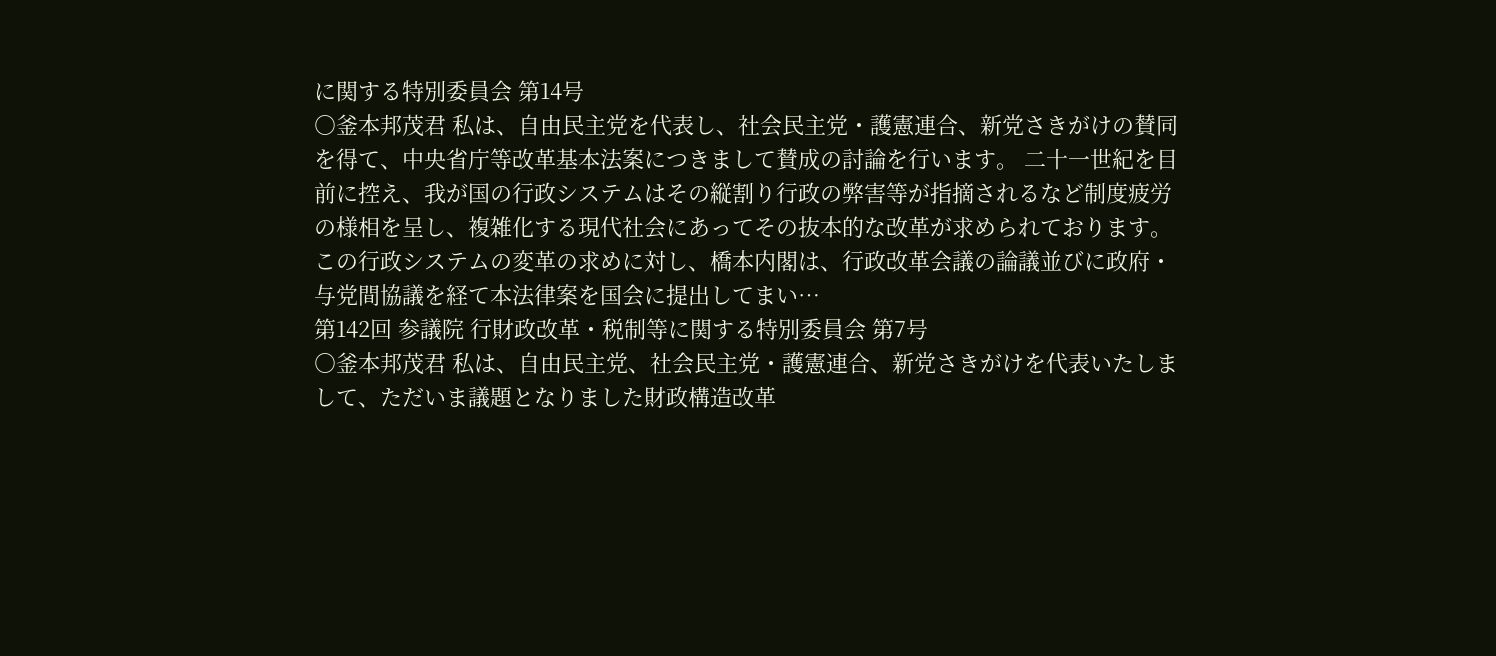に関する特別委員会 第14号
○釜本邦茂君 私は、自由民主党を代表し、社会民主党・護憲連合、新党さきがけの賛同を得て、中央省庁等改革基本法案につきまして賛成の討論を行います。 二十一世紀を目前に控え、我が国の行政システムはその縦割り行政の弊害等が指摘されるなど制度疲労の様相を呈し、複雑化する現代社会にあってその抜本的な改革が求められております。 この行政システムの変革の求めに対し、橋本内閣は、行政改革会議の論議並びに政府・与党間協議を経て本法律案を国会に提出してまい…
第142回 参議院 行財政改革・税制等に関する特別委員会 第7号
○釜本邦茂君 私は、自由民主党、社会民主党・護憲連合、新党さきがけを代表いたしまして、ただいま議題となりました財政構造改革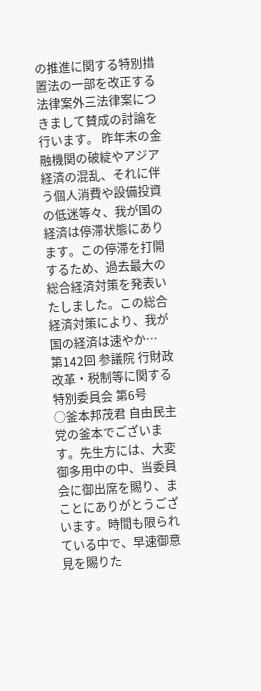の推進に関する特別措置法の一部を改正する法律案外三法律案につきまして賛成の討論を行います。 昨年末の金融機関の破綻やアジア経済の混乱、それに伴う個人消費や設備投資の低迷等々、我が国の経済は停滞状態にあります。この停滞を打開するため、過去最大の総合経済対策を発表いたしました。この総合経済対策により、我が国の経済は速やか…
第142回 参議院 行財政改革・税制等に関する特別委員会 第6号
○釜本邦茂君 自由民主党の釜本でございます。先生方には、大変御多用中の中、当委員会に御出席を賜り、まことにありがとうございます。時間も限られている中で、早速御意見を賜りた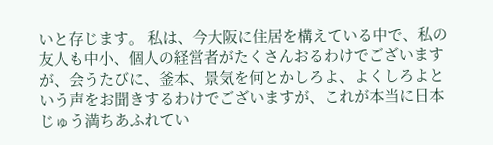いと存じます。 私は、今大阪に住居を構えている中で、私の友人も中小、個人の経営者がたくさんおるわけでございますが、会うたびに、釜本、景気を何とかしろよ、よくしろよという声をお聞きするわけでございますが、これが本当に日本じゅう満ちあふれてい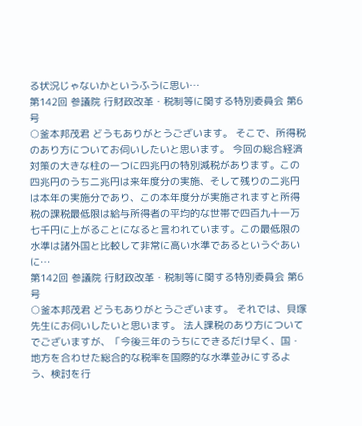る状況じゃないかというふうに思い…
第142回 参議院 行財政改革・税制等に関する特別委員会 第6号
○釜本邦茂君 どうもありがとうございます。 そこで、所得税のあり方についてお伺いしたいと思います。 今回の総合経済対策の大きな柱の一つに四兆円の特別減税があります。この四兆円のうち二兆円は来年度分の実施、そして残りの二兆円は本年の実施分であり、この本年度分が実施されますと所得税の課税最低限は給与所得者の平均的な世帯で四百九十一万七千円に上がることになると言われています。この最低限の水準は諸外国と比較して非常に高い水準であるというぐあいに…
第142回 参議院 行財政改革・税制等に関する特別委員会 第6号
○釜本邦茂君 どうもありがとうございます。 それでは、貝塚先生にお伺いしたいと思います。 法人課税のあり方についてでございますが、「今後三年のうちにできるだけ早く、国・地方を合わせた総合的な税率を国際的な水準並みにするよう、検討を行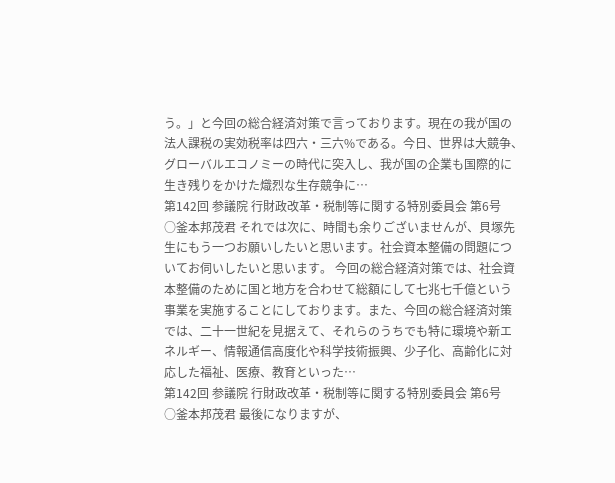う。」と今回の総合経済対策で言っております。現在の我が国の法人課税の実効税率は四六・三六%である。今日、世界は大競争、グローバルエコノミーの時代に突入し、我が国の企業も国際的に生き残りをかけた熾烈な生存競争に…
第142回 参議院 行財政改革・税制等に関する特別委員会 第6号
○釜本邦茂君 それでは次に、時間も余りございませんが、貝塚先生にもう一つお願いしたいと思います。社会資本整備の問題についてお伺いしたいと思います。 今回の総合経済対策では、社会資本整備のために国と地方を合わせて総額にして七兆七千億という事業を実施することにしております。また、今回の総合経済対策では、二十一世紀を見据えて、それらのうちでも特に環境や新エネルギー、情報通信高度化や科学技術振興、少子化、高齢化に対応した福祉、医療、教育といった…
第142回 参議院 行財政改革・税制等に関する特別委員会 第6号
○釜本邦茂君 最後になりますが、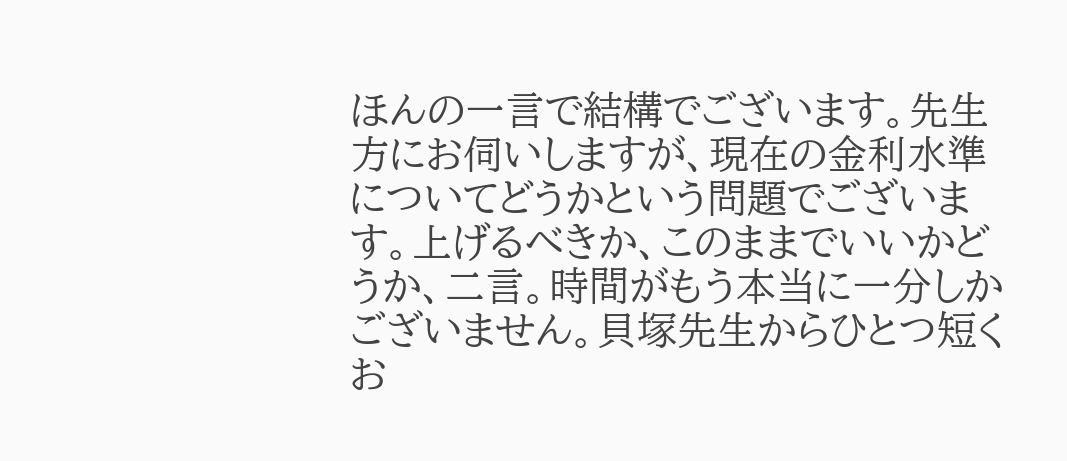ほんの一言で結構でございます。先生方にお伺いしますが、現在の金利水準についてどうかという問題でございます。上げるべきか、このままでいいかどうか、二言。時間がもう本当に一分しかございません。貝塚先生からひとつ短くお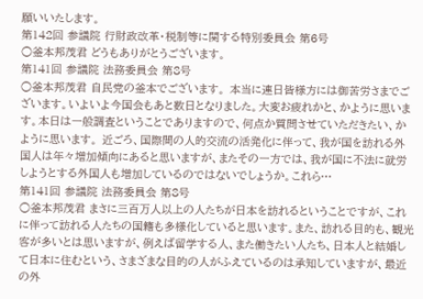願いいたします。
第142回 参議院 行財政改革・税制等に関する特別委員会 第6号
○釜本邦茂君 どうもありがとうございます。
第141回 参議院 法務委員会 第8号
○釜本邦茂君 自民党の釜本でございます。 本当に連日皆様方には御苦労さまでございます。いよいよ今国会もあと数日となりました。大変お疲れかと、かように思います。本日は一般調査ということでありますので、何点か質問させていただきたい、かように思います。 近ごろ、国際間の人的交流の活発化に伴って、我が国を訪れる外国人は年々増加傾向にあると思いますが、またその一方では、我が国に不法に就労しようとする外国人も増加しているのではないでしょうか。これら…
第141回 参議院 法務委員会 第8号
○釜本邦茂君 まさに三百万人以上の人たちが日本を訪れるということですが、これに伴って訪れる人たちの国籍も多様化していると思います。また、訪れる目的も、観光客が多いとは思いますが、例えば留学する人、また働きたい人たち、日本人と結婚して日本に住むという、さまざまな目的の人がふえているのは承知していますが、最近の外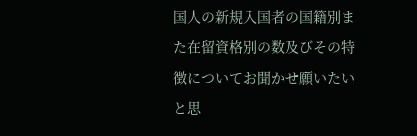国人の新規入国者の国籍別また在留資格別の数及びその特徴についてお聞かせ願いたいと思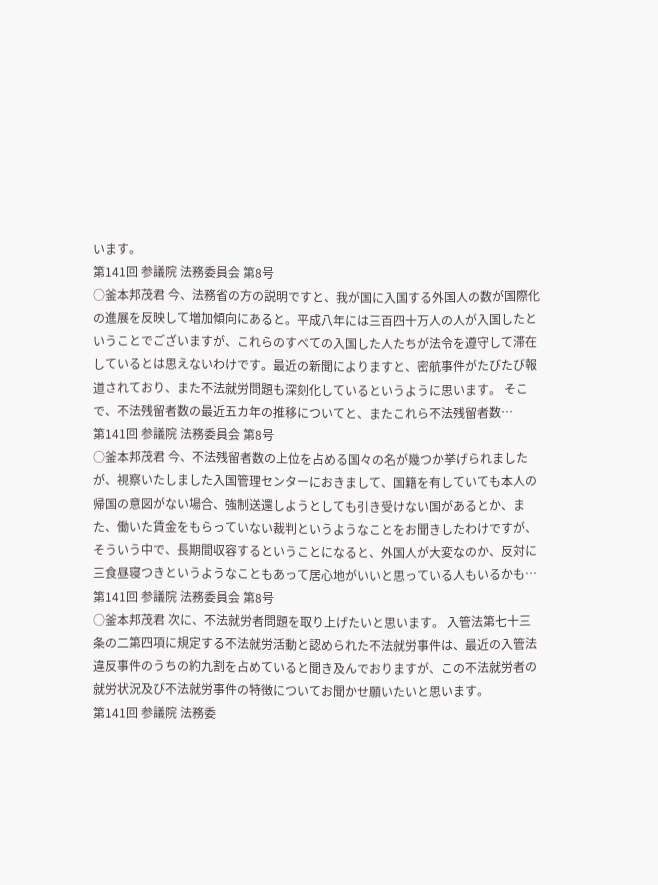います。
第141回 参議院 法務委員会 第8号
○釜本邦茂君 今、法務省の方の説明ですと、我が国に入国する外国人の数が国際化の進展を反映して増加傾向にあると。平成八年には三百四十万人の人が入国したということでございますが、これらのすべての入国した人たちが法令を遵守して滞在しているとは思えないわけです。最近の新聞によりますと、密航事件がたびたび報道されており、また不法就労問題も深刻化しているというように思います。 そこで、不法残留者数の最近五カ年の推移についてと、またこれら不法残留者数…
第141回 参議院 法務委員会 第8号
○釜本邦茂君 今、不法残留者数の上位を占める国々の名が幾つか挙げられましたが、視察いたしました入国管理センターにおきまして、国籍を有していても本人の帰国の意図がない場合、強制送還しようとしても引き受けない国があるとか、また、働いた賃金をもらっていない裁判というようなことをお聞きしたわけですが、そういう中で、長期間収容するということになると、外国人が大変なのか、反対に三食昼寝つきというようなこともあって居心地がいいと思っている人もいるかも…
第141回 参議院 法務委員会 第8号
○釜本邦茂君 次に、不法就労者問題を取り上げたいと思います。 入管法第七十三条の二第四項に規定する不法就労活動と認められた不法就労事件は、最近の入管法違反事件のうちの約九割を占めていると聞き及んでおりますが、この不法就労者の就労状況及び不法就労事件の特徴についてお聞かせ願いたいと思います。
第141回 参議院 法務委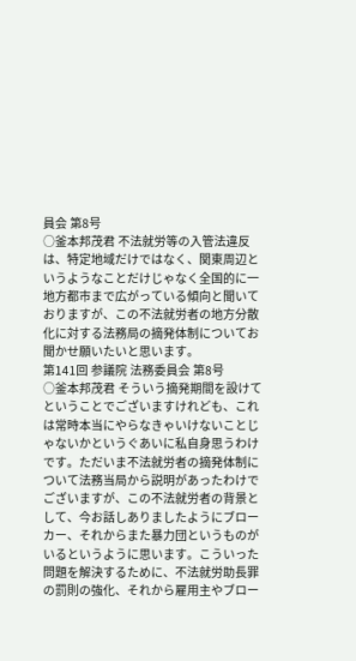員会 第8号
○釜本邦茂君 不法就労等の入管法違反は、特定地域だけではなく、関東周辺というようなことだけじゃなく全国的に一地方都市まで広がっている傾向と聞いておりますが、この不法就労者の地方分散化に対する法務局の摘発体制についてお聞かせ願いたいと思います。
第141回 参議院 法務委員会 第8号
○釜本邦茂君 そういう摘発期間を設けてということでございますけれども、これは常時本当にやらなきゃいけないことじゃないかというぐあいに私自身思うわけです。ただいま不法就労者の摘発体制について法務当局から説明があったわけでございますが、この不法就労者の背景として、今お話しありましたようにブローカー、それからまた暴力団というものがいるというように思います。こういった問題を解決するために、不法就労助長罪の罰則の強化、それから雇用主やブロー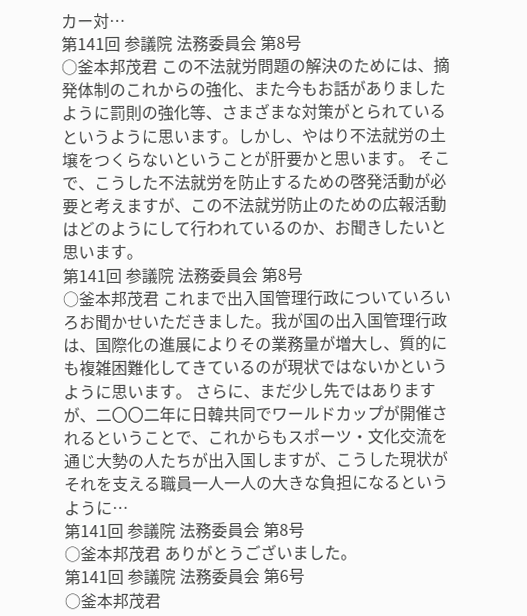カー対…
第141回 参議院 法務委員会 第8号
○釜本邦茂君 この不法就労問題の解決のためには、摘発体制のこれからの強化、また今もお話がありましたように罰則の強化等、さまざまな対策がとられているというように思います。しかし、やはり不法就労の土壌をつくらないということが肝要かと思います。 そこで、こうした不法就労を防止するための啓発活動が必要と考えますが、この不法就労防止のための広報活動はどのようにして行われているのか、お聞きしたいと思います。
第141回 参議院 法務委員会 第8号
○釜本邦茂君 これまで出入国管理行政についていろいろお聞かせいただきました。我が国の出入国管理行政は、国際化の進展によりその業務量が増大し、質的にも複雑困難化してきているのが現状ではないかというように思います。 さらに、まだ少し先ではありますが、二〇〇二年に日韓共同でワールドカップが開催されるということで、これからもスポーツ・文化交流を通じ大勢の人たちが出入国しますが、こうした現状がそれを支える職員一人一人の大きな負担になるというように…
第141回 参議院 法務委員会 第8号
○釜本邦茂君 ありがとうございました。
第141回 参議院 法務委員会 第6号
○釜本邦茂君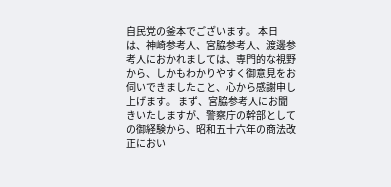自民党の釜本でございます。 本日は、神崎参考人、宮脇参考人、渡邊参考人におかれましては、専門的な視野から、しかもわかりやすく御意見をお伺いできましたこと、心から感謝申し上げます。 まず、宮脇参考人にお聞きいたしますが、警察庁の幹部としての御経験から、昭和五十六年の商法改正におい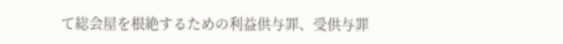て総会屋を根絶するための利益供与罪、受供与罪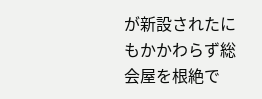が新設されたにもかかわらず総会屋を根絶で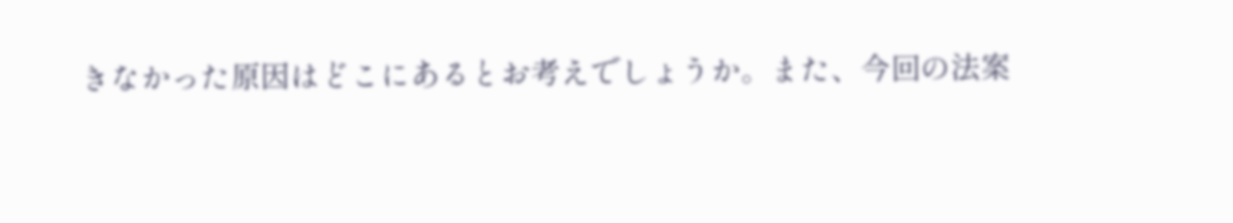きなかった原因はどこにあるとお考えでしょうか。また、今回の法案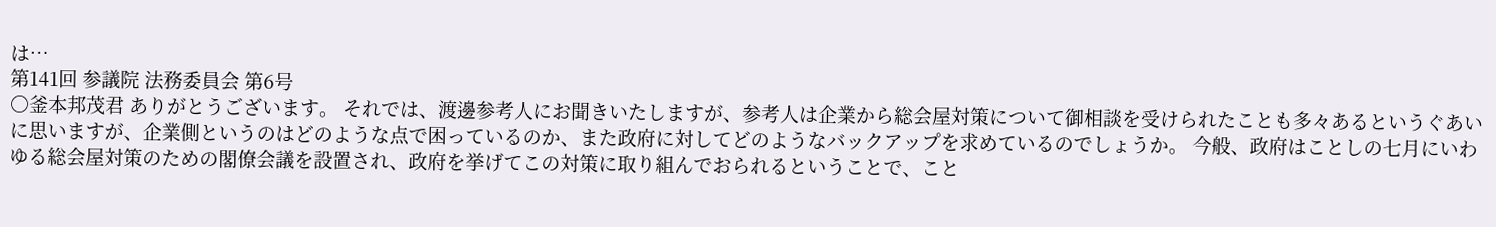は…
第141回 参議院 法務委員会 第6号
○釜本邦茂君 ありがとうございます。 それでは、渡邊参考人にお聞きいたしますが、参考人は企業から総会屋対策について御相談を受けられたことも多々あるというぐあいに思いますが、企業側というのはどのような点で困っているのか、また政府に対してどのようなバックアップを求めているのでしょうか。 今般、政府はことしの七月にいわゆる総会屋対策のための閣僚会議を設置され、政府を挙げてこの対策に取り組んでおられるということで、こと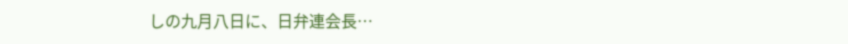しの九月八日に、日弁連会長…